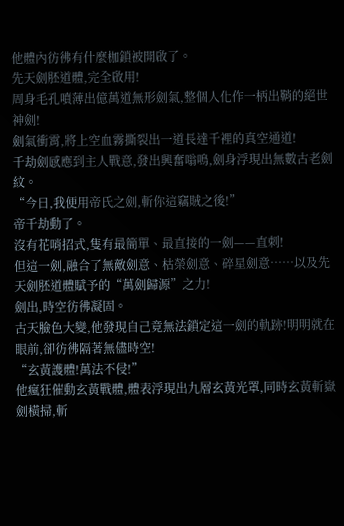他體內彷彿有什麼枷鎖被開啟了。
先天劍胚道體,完全啟用!
周身毛孔噴薄出億萬道無形劍氣,整個人化作一柄出鞘的絕世神劍!
劍氣衝霄,將上空血霧撕裂出一道長達千裡的真空通道!
千劫劍感應到主人戰意,發出興奮嗡鳴,劍身浮現出無數古老劍紋。
“今日,我便用帝氏之劍,斬你這竊賊之後!”
帝千劫動了。
沒有花哨招式,隻有最簡單、最直接的一劍——直刺!
但這一劍,融合了無敵劍意、枯榮劍意、碎星劍意……以及先天劍胚道體賦予的“萬劍歸源”之力!
劍出,時空彷彿凝固。
古天臉色大變,他發現自己竟無法鎖定這一劍的軌跡!明明就在眼前,卻彷彿隔著無儘時空!
“玄黃護體!萬法不侵!”
他瘋狂催動玄黃戰體,體表浮現出九層玄黃光罩,同時玄黃斬嶽劍橫掃,斬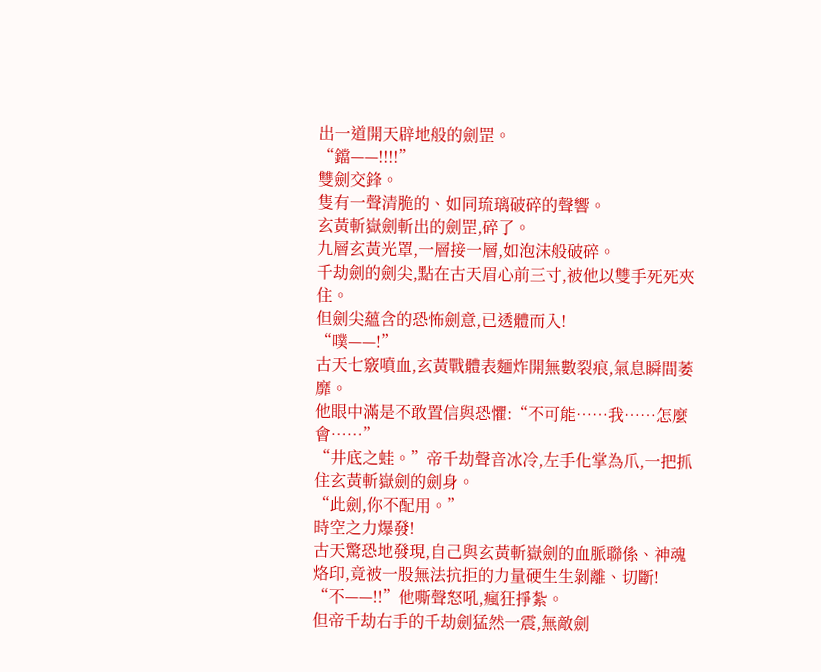出一道開天辟地般的劍罡。
“鐺——!!!!”
雙劍交鋒。
隻有一聲清脆的、如同琉璃破碎的聲響。
玄黃斬嶽劍斬出的劍罡,碎了。
九層玄黃光罩,一層接一層,如泡沫般破碎。
千劫劍的劍尖,點在古天眉心前三寸,被他以雙手死死夾住。
但劍尖蘊含的恐怖劍意,已透體而入!
“噗——!”
古天七竅噴血,玄黃戰體表麵炸開無數裂痕,氣息瞬間萎靡。
他眼中滿是不敢置信與恐懼:“不可能……我……怎麼會……”
“井底之蛙。”帝千劫聲音冰冷,左手化掌為爪,一把抓住玄黃斬嶽劍的劍身。
“此劍,你不配用。”
時空之力爆發!
古天驚恐地發現,自己與玄黃斬嶽劍的血脈聯係、神魂烙印,竟被一股無法抗拒的力量硬生生剝離、切斷!
“不——!!”他嘶聲怒吼,瘋狂掙紮。
但帝千劫右手的千劫劍猛然一震,無敵劍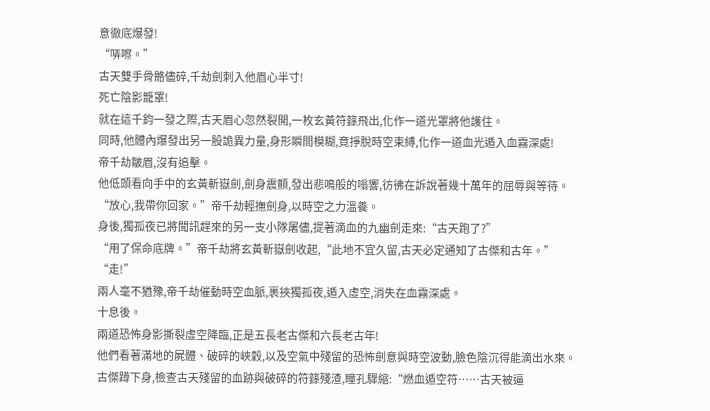意徹底爆發!
“哢嚓。”
古天雙手骨骼儘碎,千劫劍刺入他眉心半寸!
死亡陰影籠罩!
就在這千鈞一發之際,古天眉心忽然裂開,一枚玄黃符籙飛出,化作一道光罩將他護住。
同時,他體內爆發出另一股詭異力量,身形瞬間模糊,竟掙脫時空束縛,化作一道血光遁入血霧深處!
帝千劫皺眉,沒有追擊。
他低頭看向手中的玄黃斬嶽劍,劍身震顫,發出悲鳴般的嗡響,彷彿在訴說著幾十萬年的屈辱與等待。
“放心,我帶你回家。”帝千劫輕撫劍身,以時空之力溫養。
身後,獨孤夜已將聞訊趕來的另一支小隊屠儘,提著滴血的九幽劍走來:“古天跑了?”
“用了保命底牌。”帝千劫將玄黃斬嶽劍收起,“此地不宜久留,古天必定通知了古傑和古年。”
“走!”
兩人毫不猶豫,帝千劫催動時空血脈,裹挾獨孤夜,遁入虛空,消失在血霧深處。
十息後。
兩道恐怖身影撕裂虛空降臨,正是五長老古傑和六長老古年!
他們看著滿地的屍體、破碎的峽穀,以及空氣中殘留的恐怖劍意與時空波動,臉色陰沉得能滴出水來。
古傑蹲下身,檢查古天殘留的血跡與破碎的符籙殘渣,瞳孔驟縮:“燃血遁空符……古天被逼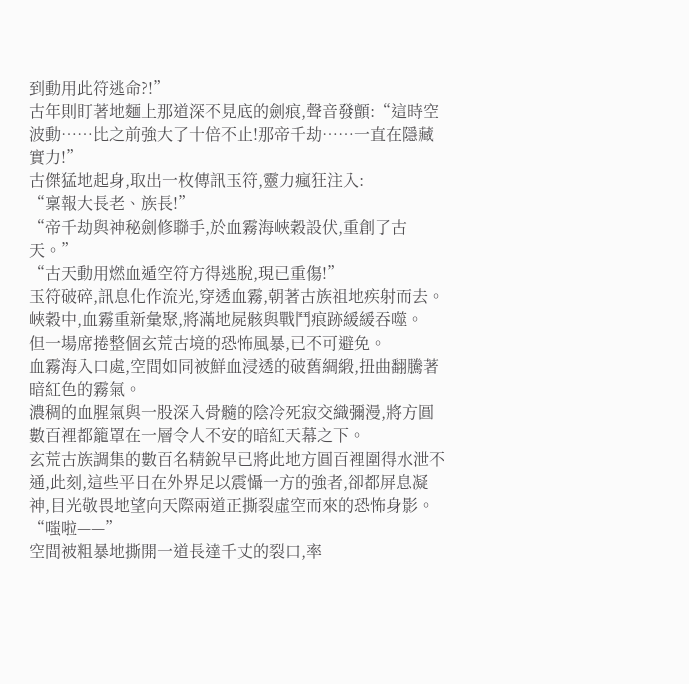到動用此符逃命?!”
古年則盯著地麵上那道深不見底的劍痕,聲音發顫:“這時空波動……比之前強大了十倍不止!那帝千劫……一直在隱藏實力!”
古傑猛地起身,取出一枚傳訊玉符,靈力瘋狂注入:
“稟報大長老、族長!”
“帝千劫與神秘劍修聯手,於血霧海峽穀設伏,重創了古天。”
“古天動用燃血遁空符方得逃脫,現已重傷!”
玉符破碎,訊息化作流光,穿透血霧,朝著古族祖地疾射而去。
峽穀中,血霧重新彙聚,將滿地屍骸與戰鬥痕跡緩緩吞噬。
但一場席捲整個玄荒古境的恐怖風暴,已不可避免。
血霧海入口處,空間如同被鮮血浸透的破舊綢緞,扭曲翻騰著暗紅色的霧氣。
濃稠的血腥氣與一股深入骨髓的陰冷死寂交織彌漫,將方圓數百裡都籠罩在一層令人不安的暗紅天幕之下。
玄荒古族調集的數百名精銳早已將此地方圓百裡圍得水泄不通,此刻,這些平日在外界足以震懾一方的強者,卻都屏息凝神,目光敬畏地望向天際兩道正撕裂虛空而來的恐怖身影。
“嗤啦——”
空間被粗暴地撕開一道長達千丈的裂口,率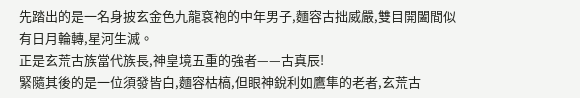先踏出的是一名身披玄金色九龍袞袍的中年男子,麵容古拙威嚴,雙目開闔間似有日月輪轉,星河生滅。
正是玄荒古族當代族長,神皇境五重的強者——古真辰!
緊隨其後的是一位須發皆白,麵容枯槁,但眼神銳利如鷹隼的老者,玄荒古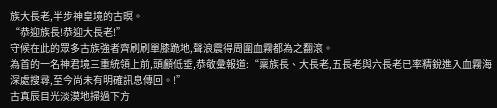族大長老,半步神皇境的古暝。
“恭迎族長!恭迎大長老!”
守候在此的眾多古族強者齊刷刷單膝跪地,聲浪震得周圍血霧都為之翻滾。
為首的一名神君境三重統領上前,頭顱低垂,恭敬彙報道:“稟族長、大長老,五長老與六長老已率精銳進入血霧海深處搜尋,至今尚未有明確訊息傳回。!”
古真辰目光淡漠地掃過下方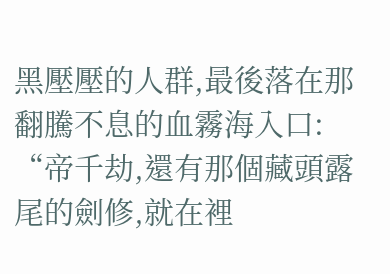黑壓壓的人群,最後落在那翻騰不息的血霧海入口:
“帝千劫,還有那個藏頭露尾的劍修,就在裡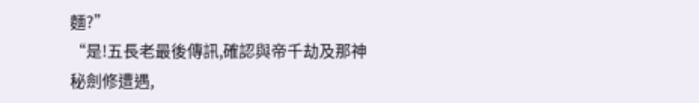麵?”
“是!五長老最後傳訊,確認與帝千劫及那神秘劍修遭遇,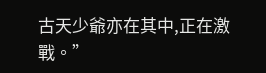古天少爺亦在其中,正在激戰。”